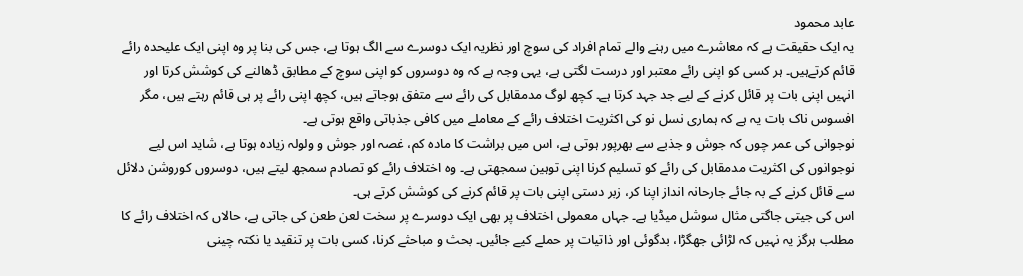عابد محمود
یہ ایک حقیقت ہے کہ معاشرے میں رہنے والے تمام افراد کی سوچ اور نظریہ ایک دوسرے سے الگ ہوتا ہے، جس کی بنا پر وہ اپنی ایک علیحدہ رائے قائم کرتےہیں۔ ہر کسی کو اپنی رائے معتبر اور درست لگتی ہے، یہی وجہ ہے کہ وہ دوسروں کو اپنی سوچ کے مطابق ڈھالنے کی کوشش کرتا اور انہیں اپنی بات پر قائل کرنے کے لیے جد جہد کرتا ہے۔ کچھ لوگ مدمقابل کی رائے سے متفق ہوجاتے ہیں، کچھ اپنی رائے پر ہی قائم رہتے ہیں، مگر افسوس ناک بات یہ ہے کہ ہماری نسل نو کی اکثریت اختلاف رائے کے معاملے میں کافی جذباتی واقع ہوتی ہے۔
نوجوانی کی عمر چوں کہ جوش و جذبے سے بھرپور ہوتی ہے، اس میں براشت کا مادہ کم، غصہ اور جوش و ولولہ زیادہ ہوتا ہے، شاید اس لیے نوجوانوں کی اکثریت مدمقابل کی رائے کو تسلیم کرنا اپنی توہین سمجھتی ہے۔ وہ اختلاف رائے کو تصادم سمجھ لیتے ہیں، دوسروں کوروشن دلائل سے قائل کرنے کے بہ جائے جارحانہ انداز اپنا کر، زبر دستی اپنی بات پر قائم کرنے کی کوشش کرتے ہی۔
اس کی جیتی جاگتی مثال سوشل میڈیا ہے۔ جہاں معمولی اختلاف پر بھی ایک دوسرے پر سخت لعن طعن کی جاتی ہے، حالاں کہ اختلاف رائے کا مطلب ہرگز یہ نہیں کہ لڑائی جھگڑا، بدگوئی اور ذاتیات پر حملے کیے جائیں۔ بحث و مباحثے کرنا، کسی بات پر تنقید یا نکتہ چینی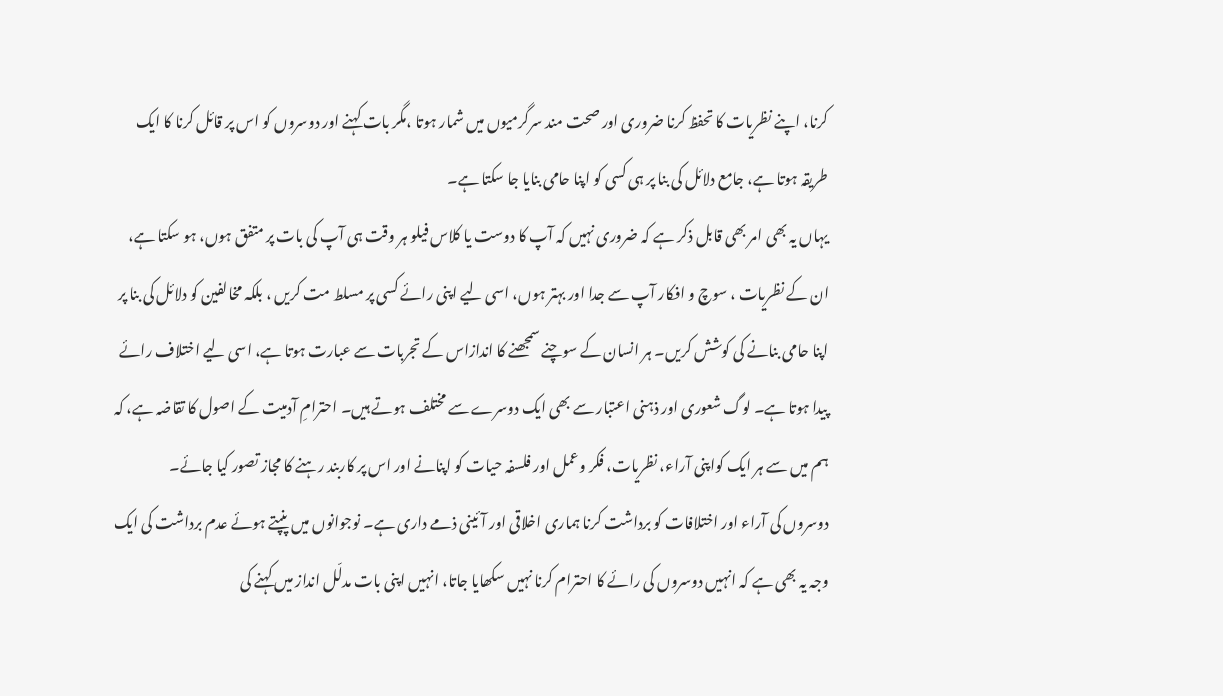کرنا، اپنے نظریات کا تحفظ کرنا ضروری اور صحت مند سرگرمیوں میں شمار ہوتا ،مگر بات کہنے اور دوسروں کو اس پر قائل کرنا کا ایک طریقہ ہوتا ہے، جامع دلائل کی بنا پر ہی کسی کو اپنا حامی بنایا جا سکتا ہے۔
یہاں یہ بھی امر بھی قابل ذکر ہے کہ ضروری نہیں کہ آپ کا دوست یا کلاس فیلو ہر وقت ہی آپ کی بات پر متفق ہوں، ہو سکتا ہے، ان کے نظریات ، سوچ و افکار آپ سے جدا اور بہتر ہوں، اسی لیے اپنی رائے کسی پر مسلط مت کریں ، بلکہ مخالفین کو دلائل کی بنا پر اپنا حامی بنانے کی کوشش کریں۔ ہر انسان کے سوچنے سمجھنے کا اندازاس کے تجربات سے عبارت ہوتا ہے، اسی لیے اختلاف رائے پیدا ہوتا ہے۔ لوگ شعوری اور ذہنی اعتبار سے بھی ایک دوسرے سے مختلف ہوتے ہیں۔ احترامِ آدمیت کے اصول کا تقاضہ ہے، کہ ہم میں سے ہر ایک کواپنی آراء، نظریات، فکر وعمل اور فلسفہ حیات کو اپنانے اور اس پر کاربند رہنے کا مجاز تصور کیا جائے۔
دوسروں کی آراء اور اختلافات کو برداشت کرنا ہماری اخلاقی اور آئینی ذمے داری ہے۔ نوجوانوں میں پنپتے ہوئے عدم برداشت کی ایک وجہ یہ بھی ہے کہ انہیں دوسروں کی رائے کا احترام کرنا نہیں سکھایا جاتا، انہیں اپنی بات مدلّل انداز میں کہنے کی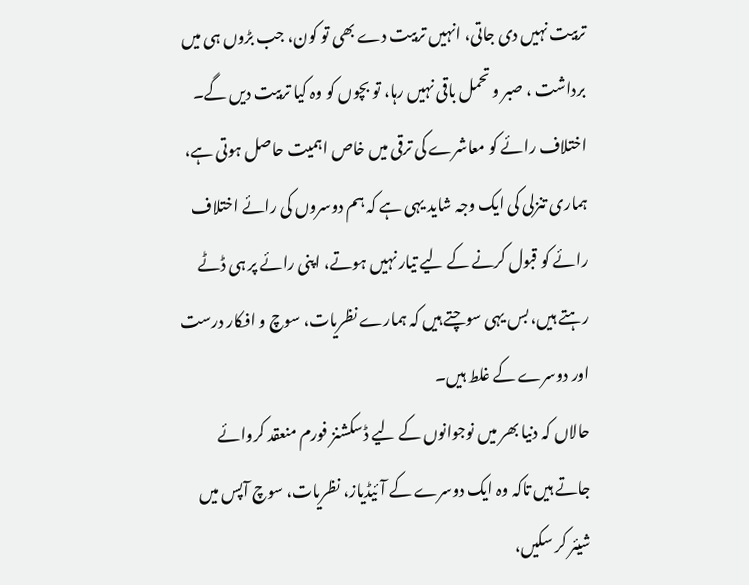تربیت نہیں دی جاتی، انہیں تربیت دے بھی تو کون، جب بڑوں ہی میں برداشت ، صبر و تحمل باقی نہیں رہا، تو بچوں کو وہ کیا تربیت دیں گے۔ اختلاف رائے کو معاشرے کی ترقی میں خاص اہمیت حاصل ہوتی ہے، ہماری تنزلی کی ایک وجہ شاید یہی ہے کہ ہم دوسروں کی رائے اختلاف رائے کو قبول کرنے کے لیے تیار نہیں ہوتے، اپنی رائے پر ہی ڈٹے رہتے ہیں، بس یہی سوچتے ہیں کہ ہمارے نظریات، سوچ و افکار درست اور دوسرے کے غلط ہیں۔
حالاں کہ دنیا بھر میں نوجوانوں کے لیے ڈسکشنز فورم منعقد کروائے جاتے ہیں تاکہ وہ ایک دوسرے کے آئیڈیاز، نظریات، سوچ آپس میں شیئر کر سکیں،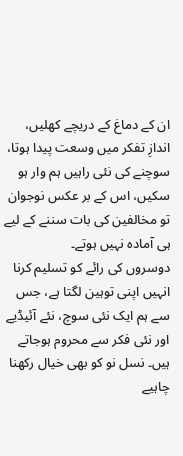ان کے دماغ کے دریچے کھلیں، اندازِ تفکر میں وسعت پیدا ہوتا، سوچنے کی نئی راہیں ہم وار ہو سکیں، اس کے بر عکس نوجوان تو مخالفین کی بات سننے کے لیے ہی آمادہ نہیں ہوتے۔
دوسروں کی رائے کو تسلیم کرنا انہیں اپنی توہین لگتا ہے، جس سے ہم ایک نئی سوچ، نئے آئیڈیے اور نئی فکر سے محروم ہوجاتے ہیں۔ نسل نو کو بھی خیال رکھنا چاہیے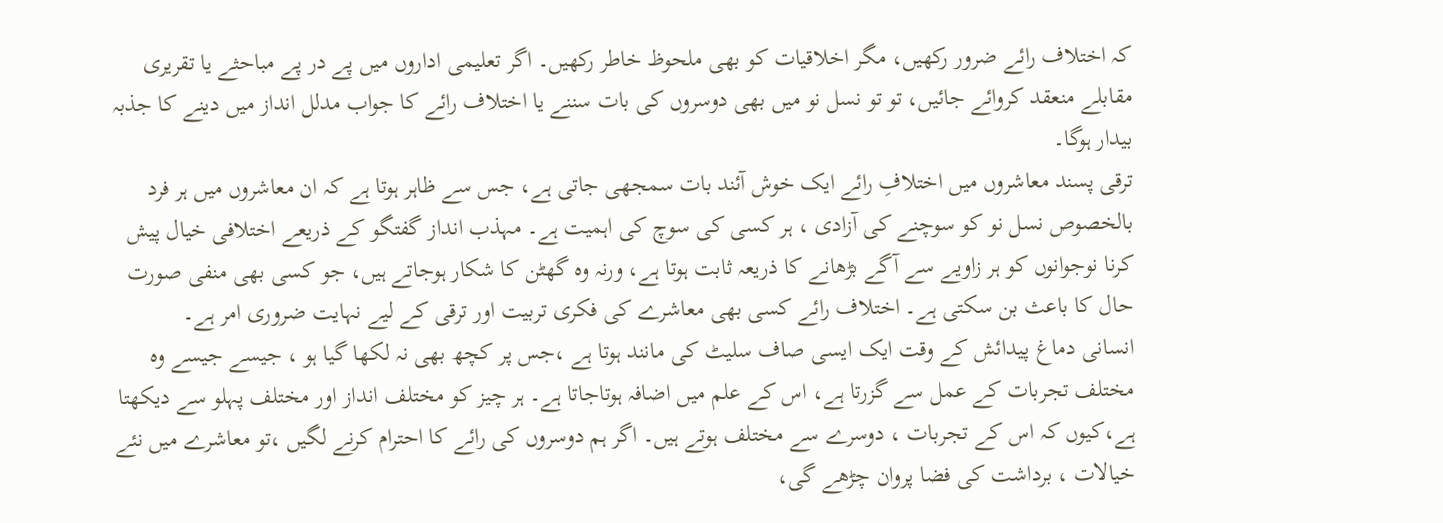کہ اختلاف رائے ضرور رکھیں، مگر اخلاقیات کو بھی ملحوظ خاطر رکھیں۔ اگر تعلیمی اداروں میں پے در پے مباحثے یا تقریری مقابلے منعقد کروائے جائیں، تو تو نسل نو میں بھی دوسروں کی بات سننے یا اختلاف رائے کا جواب مدلل انداز میں دینے کا جذبہ بیدار ہوگا۔
ترقی پسند معاشروں میں اختلافِ رائے ایک خوش آئند بات سمجھی جاتی ہے، جس سے ظاہر ہوتا ہے کہ ان معاشروں میں ہر فرد بالخصوص نسل نو کو سوچنے کی آزادی ، ہر کسی کی سوچ کی اہمیت ہے۔ مہذب انداز گفتگو کے ذریعے اختلافی خیال پیش کرنا نوجوانوں کو ہر زاویے سے آگے بڑھانے کا ذریعہ ثابت ہوتا ہے، ورنہ وہ گھٹن کا شکار ہوجاتے ہیں، جو کسی بھی منفی صورت حال کا باعث بن سکتی ہے۔ اختلاف رائے کسی بھی معاشرے کی فکری تربیت اور ترقی کے لیے نہایت ضروری امر ہے۔
انسانی دماغ پیدائش کے وقت ایک ایسی صاف سلیٹ کی مانند ہوتا ہے ،جس پر کچھ بھی نہ لکھا گیا ہو ، جیسے جیسے وہ مختلف تجربات کے عمل سے گزرتا ہے، اس کے علم میں اضافہ ہوتاجاتا ہے۔ ہر چیز کو مختلف انداز اور مختلف پہلو سے دیکھتا ہے،کیوں کہ اس کے تجربات ، دوسرے سے مختلف ہوتے ہیں۔ اگر ہم دوسروں کی رائے کا احترام کرنے لگیں ،تو معاشرے میں نئے خیالات ، برداشت کی فضا پروان چڑھے گی،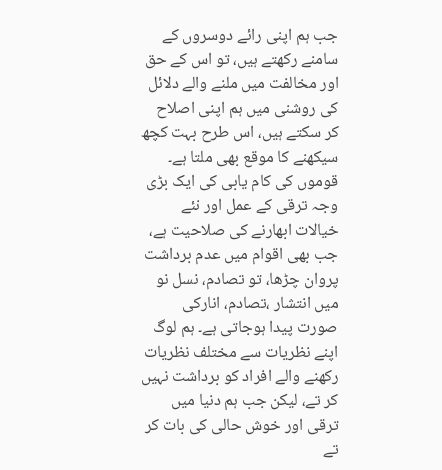جب ہم اپنی رائے دوسروں کے سامنے رکھتے ہیں، تو اس کے حق اور مخالفت میں ملنے والے دلائل کی روشنی میں ہم اپنی اصلاح کر سکتے ہیں، اس طرح بہت کچھ سیکھنے کا موقع بھی ملتا ہے۔
قوموں کی کام یابی کی ایک بڑی وجہ ترقی کے عمل اور نئے خیالات ابھارنے کی صلاحیت ہے، جب بھی اقوام میں عدم برداشت پروان چڑھا، تو تصادم، نسل نو میں انتشار ،تصادم، انارکی صورت پیدا ہوجاتی ہے۔ ہم لوگ اپنے نظریات سے مختلف نظریات رکھنے والے افراد کو برداشت نہیں کر تے، لیکن جب ہم دنیا میں ترقی اور خوش حالی کی بات کر تے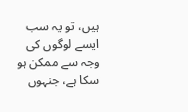ہیں، تو یہ سب ایسے لوگوں کی وجہ سے ممکن ہو سکا ہے، جنہوں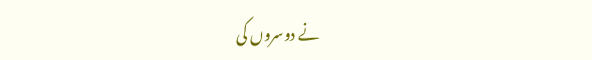نے دوسروں کی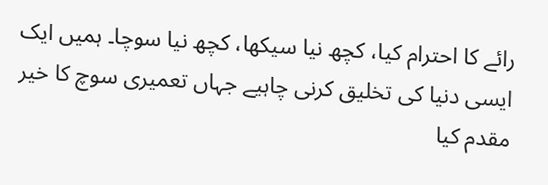رائے کا احترام کیا، کچھ نیا سیکھا، کچھ نیا سوچا۔ ہمیں ایک ایسی دنیا کی تخلیق کرنی چاہیے جہاں تعمیری سوچ کا خیر مقدم کیا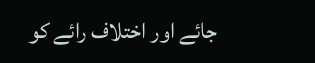جائے اور اختلاف رائے کو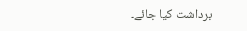برداشت کیا جائے۔